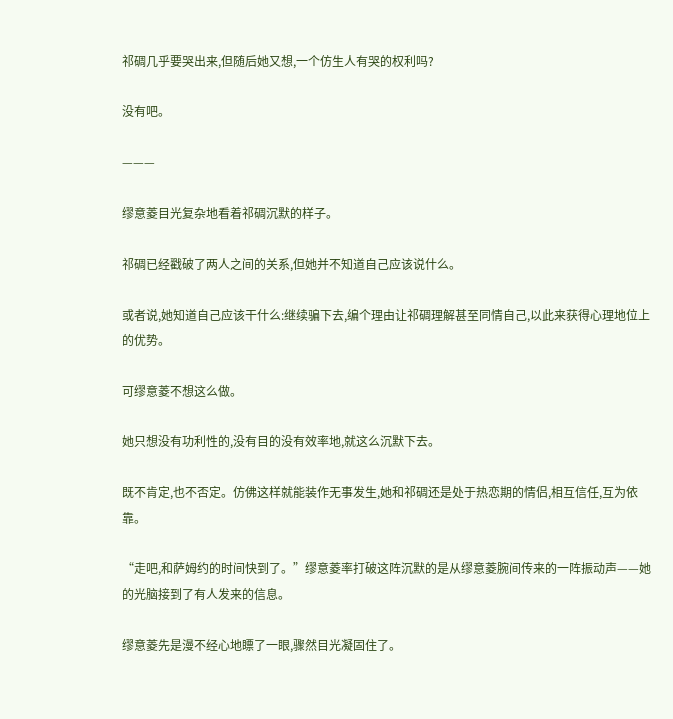祁碉几乎要哭出来,但随后她又想,一个仿生人有哭的权利吗?

没有吧。

———

缪意菱目光复杂地看着祁碉沉默的样子。

祁碉已经戳破了两人之间的关系,但她并不知道自己应该说什么。

或者说,她知道自己应该干什么:继续骗下去,编个理由让祁碉理解甚至同情自己,以此来获得心理地位上的优势。

可缪意菱不想这么做。

她只想没有功利性的,没有目的没有效率地,就这么沉默下去。

既不肯定,也不否定。仿佛这样就能装作无事发生,她和祁碉还是处于热恋期的情侣,相互信任,互为依靠。

“走吧,和萨姆约的时间快到了。”缪意菱率打破这阵沉默的是从缪意菱腕间传来的一阵振动声——她的光脑接到了有人发来的信息。

缪意菱先是漫不经心地瞟了一眼,骤然目光凝固住了。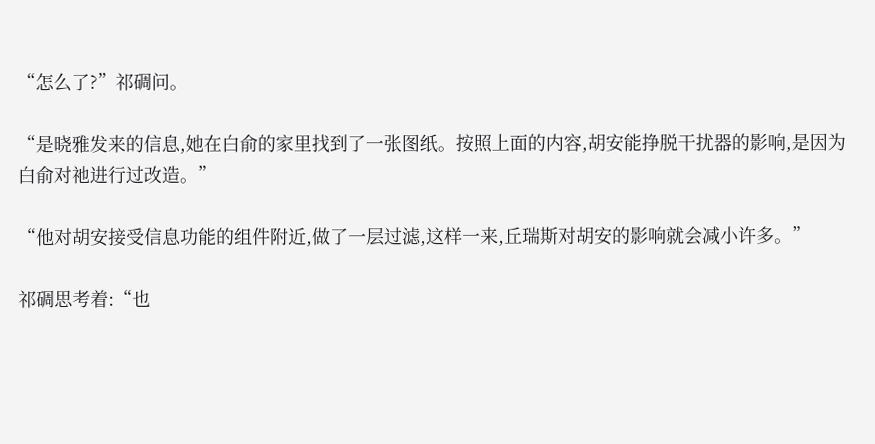“怎么了?”祁碉问。

“是晓雅发来的信息,她在白俞的家里找到了一张图纸。按照上面的内容,胡安能挣脱干扰器的影响,是因为白俞对祂进行过改造。”

“他对胡安接受信息功能的组件附近,做了一层过滤,这样一来,丘瑞斯对胡安的影响就会减小许多。”

祁碉思考着:“也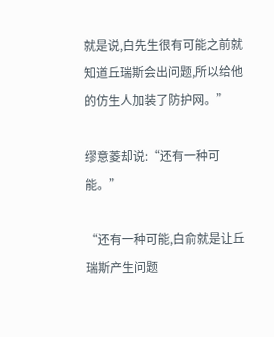就是说,白先生很有可能之前就知道丘瑞斯会出问题,所以给他的仿生人加装了防护网。”

缪意菱却说:“还有一种可能。”

“还有一种可能,白俞就是让丘瑞斯产生问题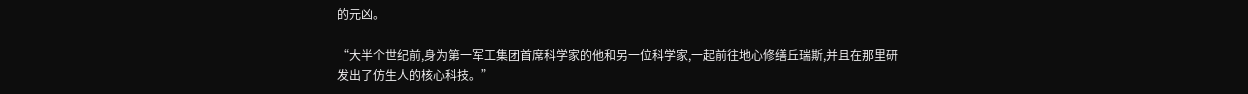的元凶。

“大半个世纪前,身为第一军工集团首席科学家的他和另一位科学家,一起前往地心修缮丘瑞斯,并且在那里研发出了仿生人的核心科技。”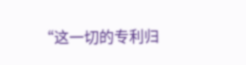“这一切的专利归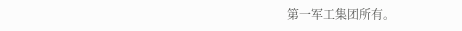第一军工集团所有。